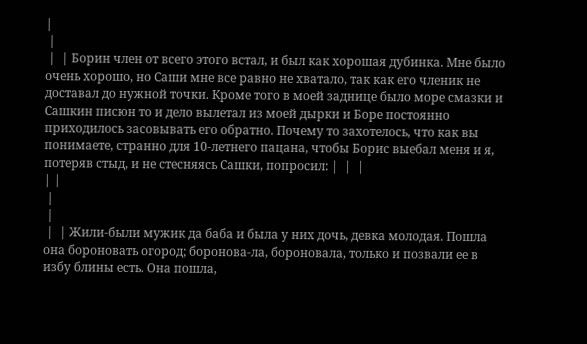|
 |
 |  | Борин член от всего этого встал, и был как хорошая дубинка. Мне было очень хорошо, но Саши мне все равно не хватало, так как его членик не доставал до нужной точки. Кроме того в моей заднице было море смазки и Сашкин писюн то и дело вылетал из моей дырки и Боре постоянно приходилось засовывать его обратно. Почему то захотелось, что как вы понимаете, странно для 10-летнего пацана, чтобы Борис выебал меня и я, потеряв стыд, и не стесняясь Сашки, попросил: |  |  |
| |
 |
 |
 |  | Жили-были мужик да баба и была у них дочь, девка молодая. Пошла она бороновать огород; боронова-ла, бороновала, только и позвали ее в избу блины есть. Она пошла,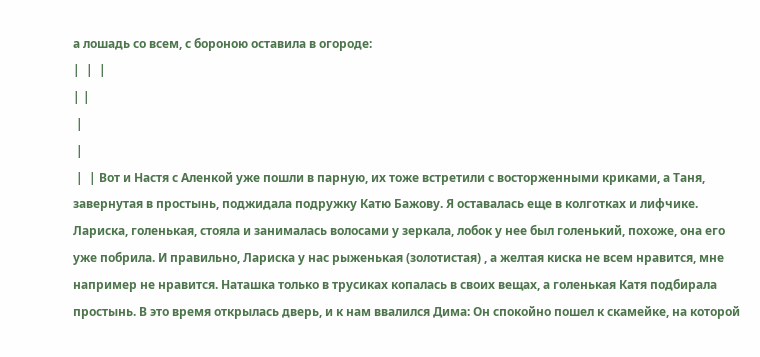а лошадь со всем, с бороною оставила в огороде:
|  |  |
| |
 |
 |
 |  | Вот и Настя с Аленкой уже пошли в парную, их тоже встретили с восторженными криками, а Таня, завернутая в простынь, поджидала подружку Катю Бажову. Я оставалась еще в колготках и лифчике. Лариска, голенькая, стояла и занималась волосами у зеркала, лобок у нее был голенький, похоже, она его уже побрила. И правильно, Лариска у нас рыженькая (золотистая) , а желтая киска не всем нравится, мне например не нравится. Наташка только в трусиках копалась в своих вещах, а голенькая Катя подбирала простынь. В это время открылась дверь, и к нам ввалился Дима: Он спокойно пошел к скамейке, на которой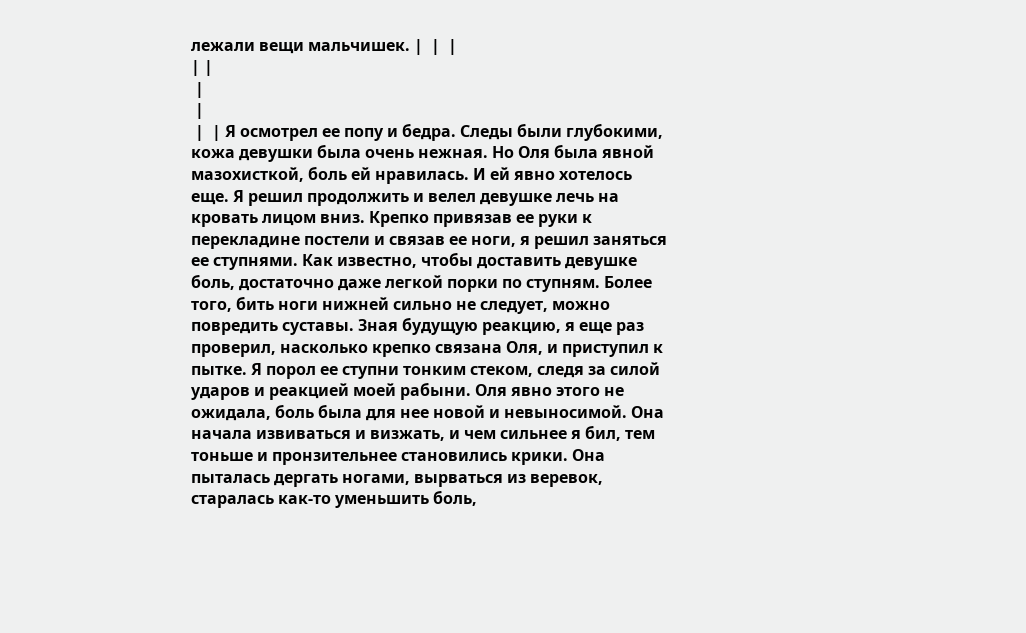лежали вещи мальчишек. |  |  |
| |
 |
 |
 |  | Я осмотрел ее попу и бедра. Следы были глубокими, кожа девушки была очень нежная. Но Оля была явной мазохисткой, боль ей нравилась. И ей явно хотелось еще. Я решил продолжить и велел девушке лечь на кровать лицом вниз. Крепко привязав ее руки к перекладине постели и связав ее ноги, я решил заняться ее ступнями. Как известно, чтобы доставить девушке боль, достаточно даже легкой порки по ступням. Более того, бить ноги нижней сильно не следует, можно повредить суставы. Зная будущую реакцию, я еще раз проверил, насколько крепко связана Оля, и приступил к пытке. Я порол ее ступни тонким стеком, следя за силой ударов и реакцией моей рабыни. Оля явно этого не ожидала, боль была для нее новой и невыносимой. Она начала извиваться и визжать, и чем сильнее я бил, тем тоньше и пронзительнее становились крики. Она пыталась дергать ногами, вырваться из веревок, старалась как-то уменьшить боль,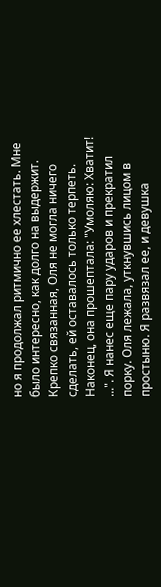но я продолжал ритмично ее хлестать. Мне было интересно, как долго на выдержит. Крепко связанная, Оля не могла ничего сделать, ей оставалось только терпеть. Наконец, она прошептала: "Умоляю: Хватит! ...". Я нанес еще пару ударов и прекратил порку. Оля лежала, уткнувшись лицом в простыню. Я развязал ее, и девушка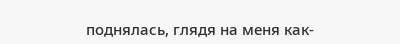поднялась, глядя на меня как-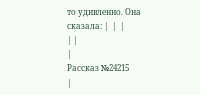то удивленно. Она сказала: |  |  |
| |
|
Рассказ №24215
|